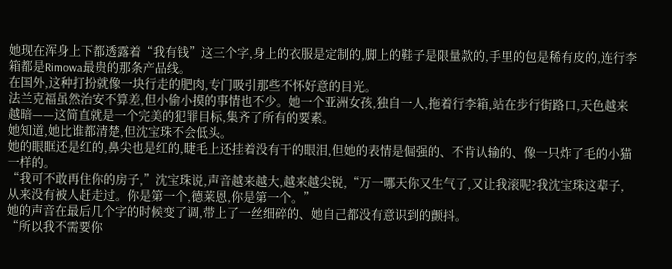她现在浑身上下都透露着“我有钱”这三个字,身上的衣服是定制的,脚上的鞋子是限量款的,手里的包是稀有皮的,连行李箱都是Rimowa最贵的那条产品线。
在国外,这种打扮就像一块行走的肥肉,专门吸引那些不怀好意的目光。
法兰克福虽然治安不算差,但小偷小摸的事情也不少。她一个亚洲女孩,独自一人,拖着行李箱,站在步行街路口,天色越来越暗——这简直就是一个完美的犯罪目标,集齐了所有的要素。
她知道,她比谁都清楚,但沈宝珠不会低头。
她的眼眶还是红的,鼻尖也是红的,睫毛上还挂着没有干的眼泪,但她的表情是倔强的、不肯认输的、像一只炸了毛的小猫一样的。
“我可不敢再住你的房子,”沈宝珠说,声音越来越大,越来越尖锐,“万一哪天你又生气了,又让我滚呢?我沈宝珠这辈子,从来没有被人赶走过。你是第一个,德莱恩,你是第一个。”
她的声音在最后几个字的时候变了调,带上了一丝细碎的、她自己都没有意识到的颤抖。
“所以我不需要你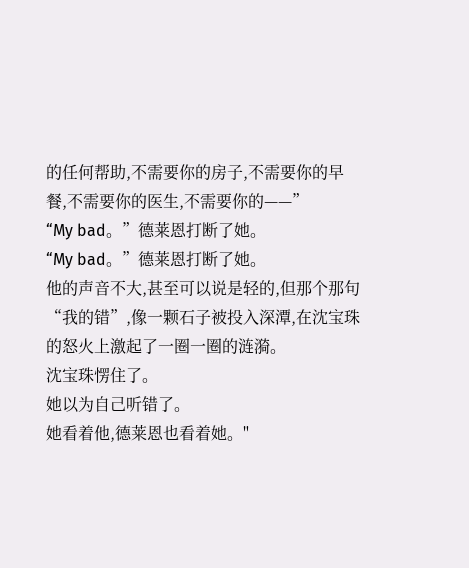的任何帮助,不需要你的房子,不需要你的早餐,不需要你的医生,不需要你的——”
“My bad。”德莱恩打断了她。
“My bad。”德莱恩打断了她。
他的声音不大,甚至可以说是轻的,但那个那句“我的错”,像一颗石子被投入深潭,在沈宝珠的怒火上激起了一圈一圈的涟漪。
沈宝珠愣住了。
她以为自己听错了。
她看着他,德莱恩也看着她。"